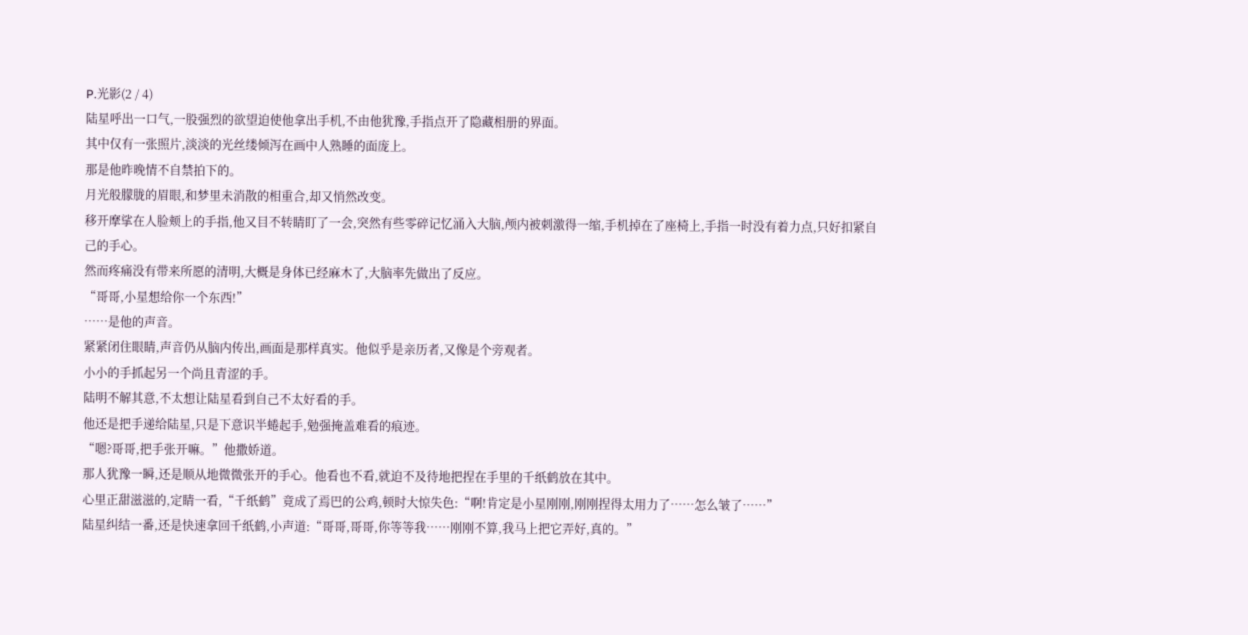P.光影(2 / 4)
陆星呼出一口气,一股强烈的欲望迫使他拿出手机,不由他犹豫,手指点开了隐藏相册的界面。
其中仅有一张照片,淡淡的光丝缕倾泻在画中人熟睡的面庞上。
那是他昨晚情不自禁拍下的。
月光般朦胧的眉眼,和梦里未消散的相重合,却又悄然改变。
移开摩挲在人脸颊上的手指,他又目不转睛盯了一会,突然有些零碎记忆涌入大脑,颅内被刺激得一缩,手机掉在了座椅上,手指一时没有着力点,只好扣紧自己的手心。
然而疼痛没有带来所愿的清明,大概是身体已经麻木了,大脑率先做出了反应。
“哥哥,小星想给你一个东西!”
……是他的声音。
紧紧闭住眼睛,声音仍从脑内传出,画面是那样真实。他似乎是亲历者,又像是个旁观者。
小小的手抓起另一个尚且青涩的手。
陆明不解其意,不太想让陆星看到自己不太好看的手。
他还是把手递给陆星,只是下意识半蜷起手,勉强掩盖难看的痕迹。
“嗯?哥哥,把手张开嘛。”他撒娇道。
那人犹豫一瞬,还是顺从地微微张开的手心。他看也不看,就迫不及待地把捏在手里的千纸鹤放在其中。
心里正甜滋滋的,定睛一看,“千纸鹤”竟成了焉巴的公鸡,顿时大惊失色:“啊!肯定是小星刚刚,刚刚捏得太用力了……怎么皱了……”
陆星纠结一番,还是快速拿回千纸鹤,小声道:“哥哥,哥哥,你等等我……刚刚不算,我马上把它弄好,真的。”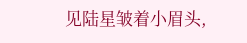见陆星皱着小眉头,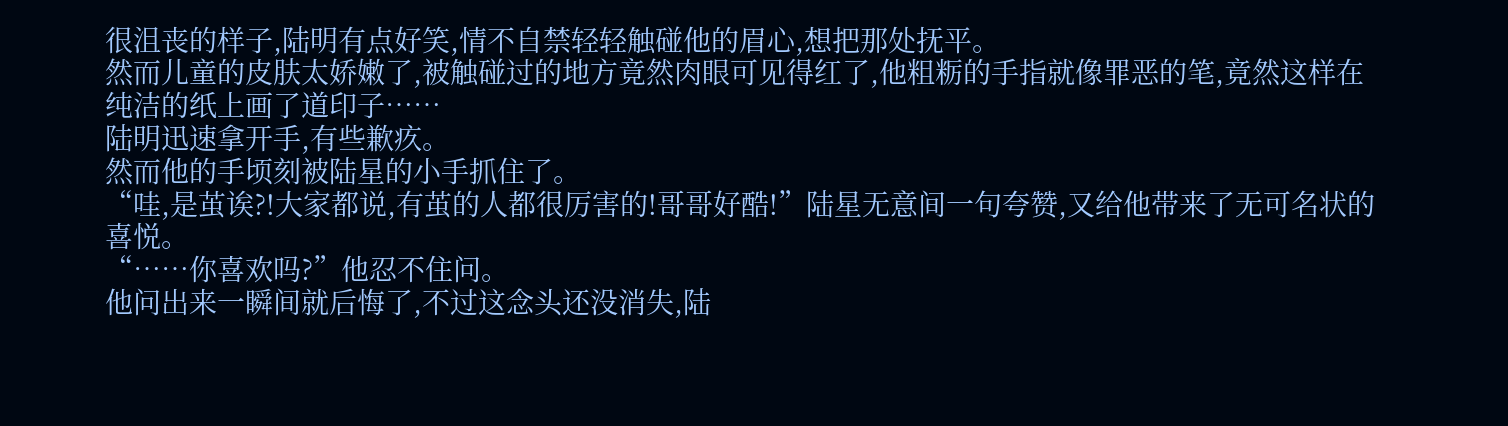很沮丧的样子,陆明有点好笑,情不自禁轻轻触碰他的眉心,想把那处抚平。
然而儿童的皮肤太娇嫩了,被触碰过的地方竟然肉眼可见得红了,他粗粝的手指就像罪恶的笔,竟然这样在纯洁的纸上画了道印子……
陆明迅速拿开手,有些歉疚。
然而他的手顷刻被陆星的小手抓住了。
“哇,是茧诶?!大家都说,有茧的人都很厉害的!哥哥好酷!”陆星无意间一句夸赞,又给他带来了无可名状的喜悦。
“……你喜欢吗?”他忍不住问。
他问出来一瞬间就后悔了,不过这念头还没消失,陆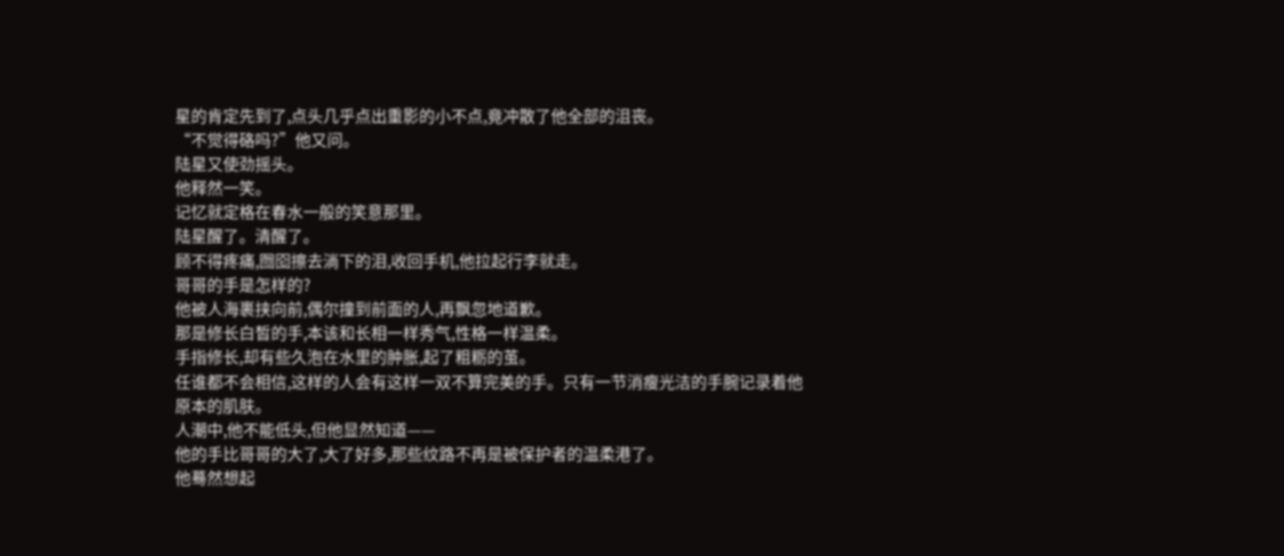星的肯定先到了,点头几乎点出重影的小不点,竟冲散了他全部的沮丧。
“不觉得硌吗?”他又问。
陆星又使劲摇头。
他释然一笑。
记忆就定格在春水一般的笑意那里。
陆星醒了。清醒了。
顾不得疼痛,囫囵擦去淌下的泪,收回手机,他拉起行李就走。
哥哥的手是怎样的?
他被人海裹挟向前,偶尔撞到前面的人,再飘忽地道歉。
那是修长白皙的手,本该和长相一样秀气,性格一样温柔。
手指修长,却有些久泡在水里的肿胀,起了粗粝的茧。
任谁都不会相信,这样的人会有这样一双不算完美的手。只有一节消瘦光洁的手腕记录着他原本的肌肤。
人潮中,他不能低头,但他显然知道——
他的手比哥哥的大了,大了好多,那些纹路不再是被保护者的温柔港了。
他蓦然想起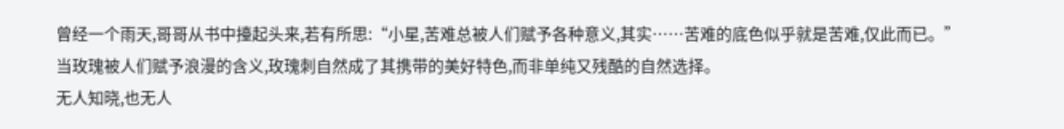曾经一个雨天,哥哥从书中擡起头来,若有所思:“小星,苦难总被人们赋予各种意义,其实……苦难的底色似乎就是苦难,仅此而已。”
当玫瑰被人们赋予浪漫的含义,玫瑰刺自然成了其携带的美好特色,而非单纯又残酷的自然选择。
无人知晓,也无人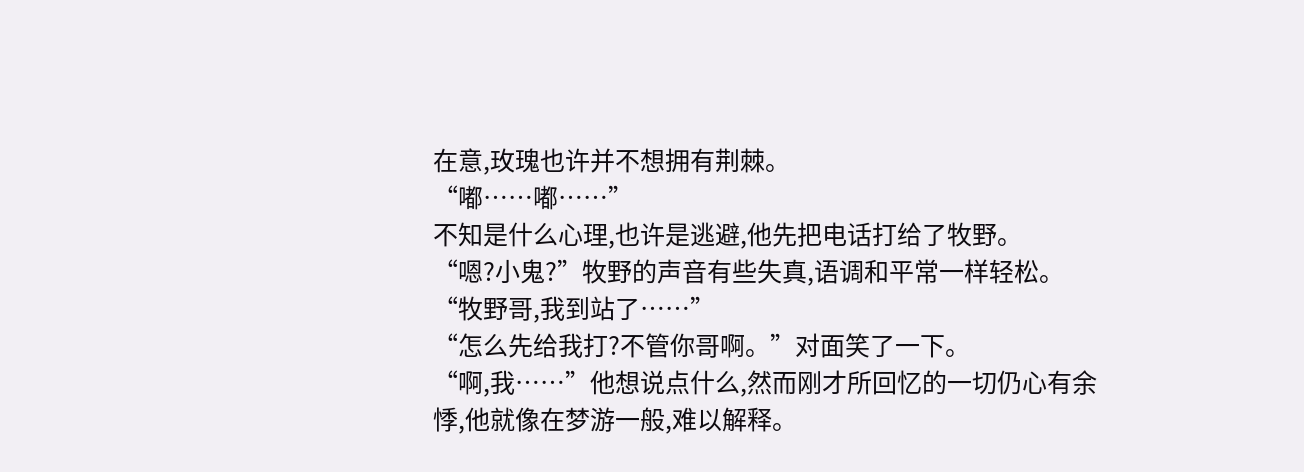在意,玫瑰也许并不想拥有荆棘。
“嘟……嘟……”
不知是什么心理,也许是逃避,他先把电话打给了牧野。
“嗯?小鬼?”牧野的声音有些失真,语调和平常一样轻松。
“牧野哥,我到站了……”
“怎么先给我打?不管你哥啊。”对面笑了一下。
“啊,我……”他想说点什么,然而刚才所回忆的一切仍心有余悸,他就像在梦游一般,难以解释。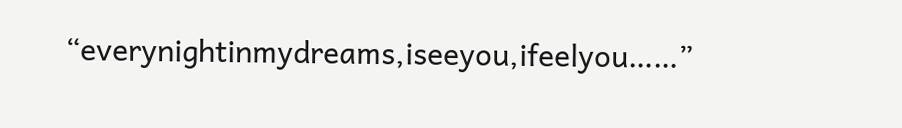“everynightinmydreams,iseeyou,ifeelyou……”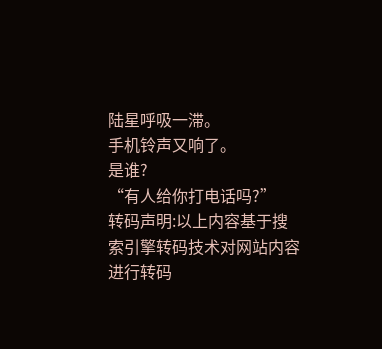陆星呼吸一滞。
手机铃声又响了。
是谁?
“有人给你打电话吗?”
转码声明:以上内容基于搜索引擎转码技术对网站内容进行转码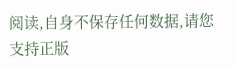阅读,自身不保存任何数据,请您支持正版